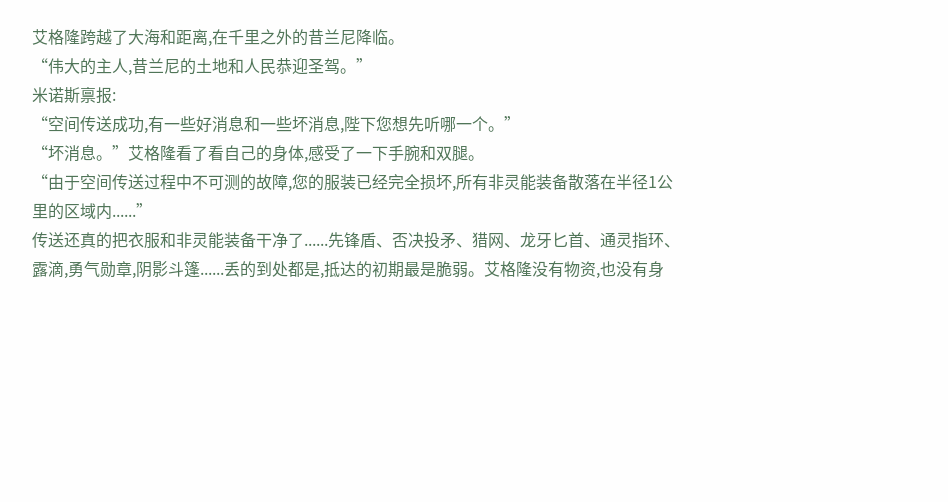艾格隆跨越了大海和距离,在千里之外的昔兰尼降临。
“伟大的主人,昔兰尼的土地和人民恭迎圣驾。”
米诺斯禀报:
“空间传送成功,有一些好消息和一些坏消息,陛下您想先听哪一个。”
“坏消息。”艾格隆看了看自己的身体,感受了一下手腕和双腿。
“由于空间传送过程中不可测的故障,您的服装已经完全损坏,所有非灵能装备散落在半径1公里的区域内......”
传送还真的把衣服和非灵能装备干净了......先锋盾、否决投矛、猎网、龙牙匕首、通灵指环、露滴,勇气勋章,阴影斗篷......丢的到处都是,抵达的初期最是脆弱。艾格隆没有物资,也没有身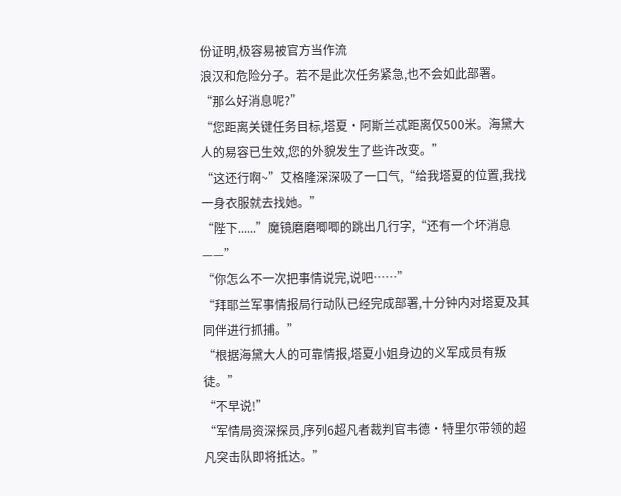份证明,极容易被官方当作流
浪汉和危险分子。若不是此次任务紧急,也不会如此部署。
“那么好消息呢?”
“您距离关键任务目标,塔夏·阿斯兰忒距离仅500米。海黛大人的易容已生效,您的外貌发生了些许改变。”
“这还行啊~”艾格隆深深吸了一口气,“给我塔夏的位置,我找一身衣服就去找她。”
“陛下......”魔镜磨磨唧唧的跳出几行字,“还有一个坏消息——”
“你怎么不一次把事情说完,说吧……”
“拜耶兰军事情报局行动队已经完成部署,十分钟内对塔夏及其同伴进行抓捕。”
“根据海黛大人的可靠情报,塔夏小姐身边的义军成员有叛徒。”
“不早说!”
“军情局资深探员,序列6超凡者裁判官韦德·特里尔带领的超凡突击队即将抵达。”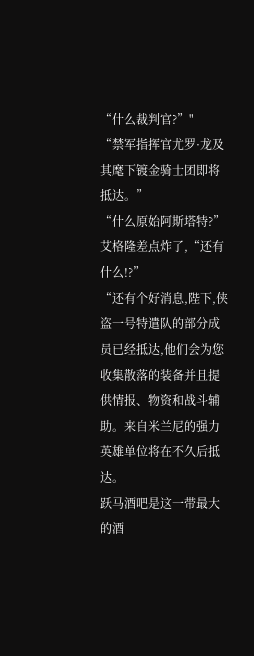“什么裁判官?”"
“禁军指挥官尤罗·龙及其麾下镀金骑士团即将抵达。”
“什么原始阿斯塔特?”艾格隆差点炸了,“还有什么!?”
“还有个好消息,陛下,侠盗一号特遣队的部分成员已经抵达,他们会为您收集散落的装备并且提供情报、物资和战斗辅助。来自米兰尼的强力英雄单位将在不久后抵达。
跃马酒吧是这一带最大的酒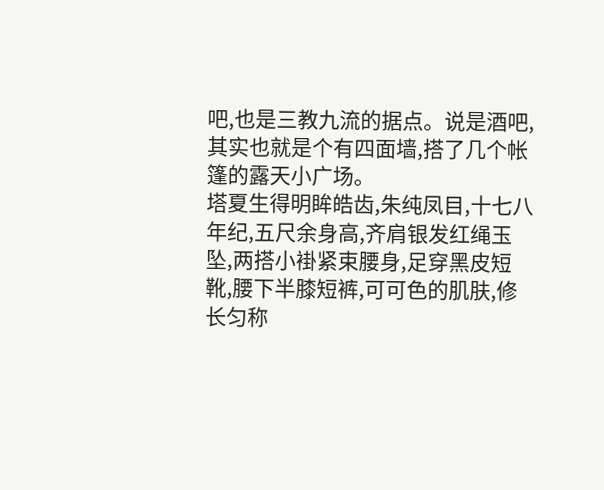吧,也是三教九流的据点。说是酒吧,其实也就是个有四面墙,搭了几个帐篷的露天小广场。
塔夏生得明眸皓齿,朱纯凤目,十七八年纪,五尺余身高,齐肩银发红绳玉坠,两搭小褂紧束腰身,足穿黑皮短靴,腰下半膝短裤,可可色的肌肤,修长匀称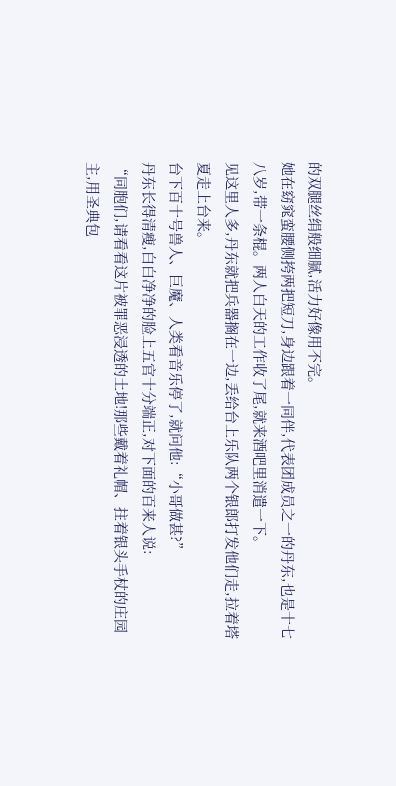的双腿丝绢般细腻,活力好像用不完。
她在窈窕蛮腰侧挎两把短刀,身边跟着一同伴,代表团成员之一的丹东,也是十七八岁,带一条棍。两人白天的工作收了尾,就来酒吧里消遣一下。
见这里人多,丹东就把兵器搁在一边,丢给台上乐队两个银郎打发他们走,拉着塔夏走上台来。
台下百十号兽人、巨魔、人类看音乐停了,就问他:“小哥做甚?”
丹东长得清瘦,白白净净的脸上五官十分端正,对下面的百来人说:
“同胞们,请看看这片被罪恶浸透的土地!那些戴着礼帽、拄着银头手杖的庄园主,用圣典包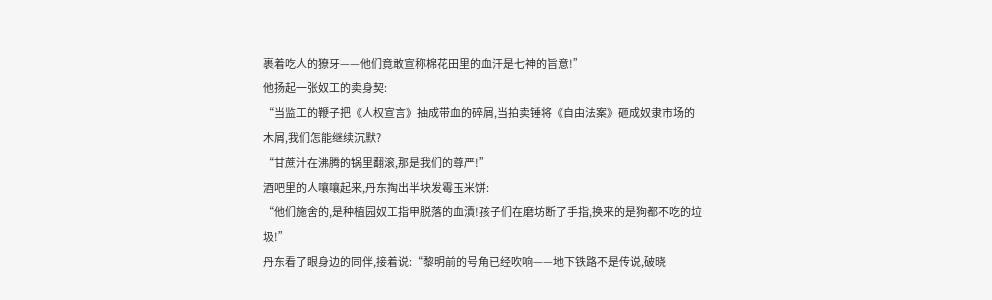裹着吃人的獠牙——他们竟敢宣称棉花田里的血汗是七神的旨意!”
他扬起一张奴工的卖身契:
“当监工的鞭子把《人权宣言》抽成带血的碎屑,当拍卖锤将《自由法案》砸成奴隶市场的木屑,我们怎能继续沉默?
“甘蔗汁在沸腾的锅里翻滚,那是我们的尊严!”
酒吧里的人嚷嚷起来,丹东掏出半块发霉玉米饼:
“他们施舍的,是种植园奴工指甲脱落的血漬!孩子们在磨坊断了手指,换来的是狗都不吃的垃圾!”
丹东看了眼身边的同伴,接着说:“黎明前的号角已经吹响——地下铁路不是传说,破晓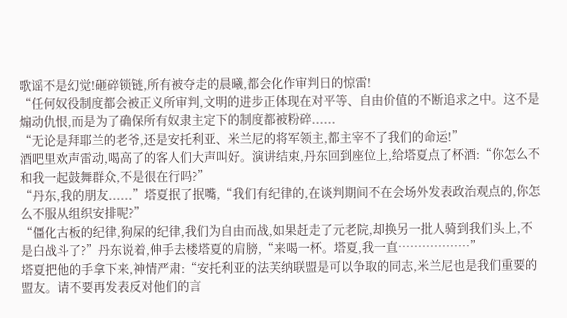歌谣不是幻觉!砸碎锁链,所有被夺走的晨曦,都会化作审判日的惊雷!
“任何奴役制度都会被正义所审判,文明的进步正体现在对平等、自由价值的不断追求之中。这不是煽动仇恨,而是为了确保所有奴隶主定下的制度都被粉碎......
“无论是拜耶兰的老爷,还是安托利亚、米兰尼的将军领主,都主宰不了我们的命运!”
酒吧里欢声雷动,喝高了的客人们大声叫好。演讲结束,丹东回到座位上,给塔夏点了杯酒:“你怎么不和我一起鼓舞群众,不是很在行吗?”
“丹东,我的朋友......”塔夏抿了抿嘴,“我们有纪律的,在谈判期间不在会场外发表政治观点的,你怎么不服从组织安排呢?”
“僵化古板的纪律,狗屎的纪律,我们为自由而战,如果赶走了元老院,却换另一批人骑到我们头上,不是白战斗了?”丹东说着,伸手去楼塔夏的肩膀,“来喝一杯。塔夏,我一直………………”
塔夏把他的手拿下来,神情严肃:“安托利亚的法芙纳联盟是可以争取的同志,米兰尼也是我们重要的盟友。请不要再发表反对他们的言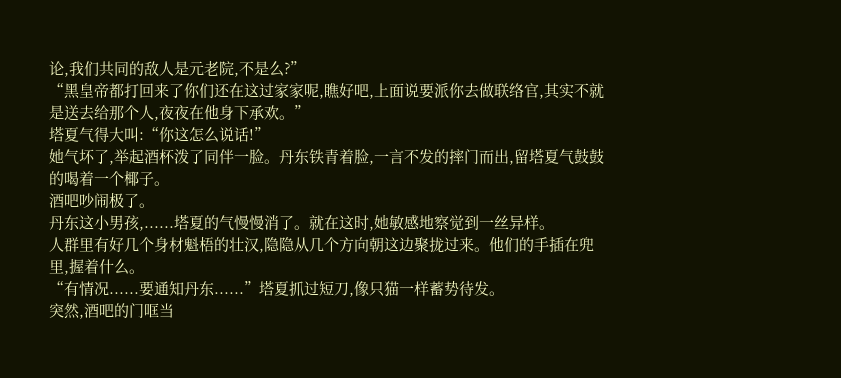论,我们共同的敌人是元老院,不是么?”
“黑皇帝都打回来了你们还在这过家家呢,瞧好吧,上面说要派你去做联络官,其实不就是送去给那个人,夜夜在他身下承欢。”
塔夏气得大叫:“你这怎么说话!”
她气坏了,举起酒杯泼了同伴一脸。丹东铁青着脸,一言不发的摔门而出,留塔夏气鼓鼓的喝着一个椰子。
酒吧吵闹极了。
丹东这小男孩,......塔夏的气慢慢消了。就在这时,她敏感地察觉到一丝异样。
人群里有好几个身材魁梧的壮汉,隐隐从几个方向朝这边聚拢过来。他们的手插在兜里,握着什么。
“有情况......要通知丹东......”塔夏抓过短刀,像只猫一样蓄势待发。
突然,酒吧的门哐当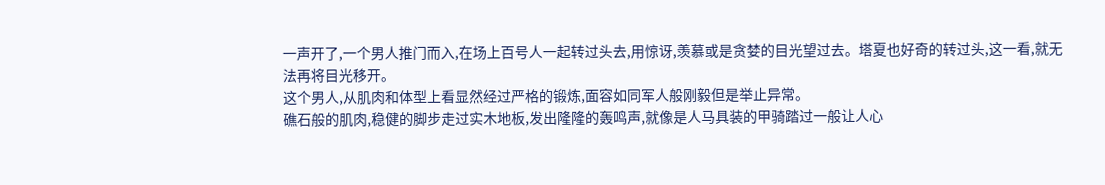一声开了,一个男人推门而入,在场上百号人一起转过头去,用惊讶,羡慕或是贪婪的目光望过去。塔夏也好奇的转过头,这一看,就无法再将目光移开。
这个男人,从肌肉和体型上看显然经过严格的锻炼,面容如同军人般刚毅但是举止异常。
礁石般的肌肉,稳健的脚步走过实木地板,发出隆隆的轰鸣声,就像是人马具装的甲骑踏过一般让人心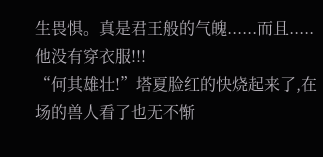生畏惧。真是君王般的气魄......而且.....
他没有穿衣服!!!
“何其雄壮!”塔夏脸红的快烧起来了,在场的兽人看了也无不惭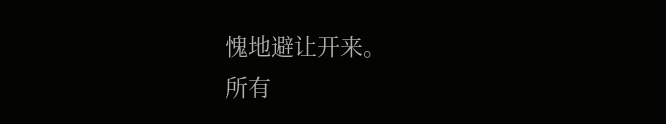愧地避让开来。
所有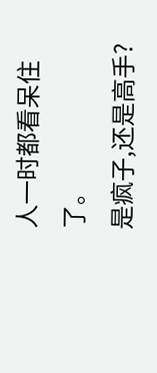人一时都看呆住了。
是疯子,还是高手?